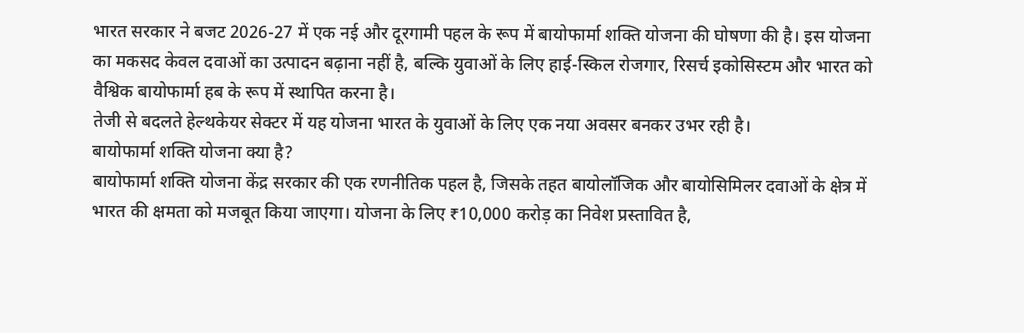भारत सरकार ने बजट 2026-27 में एक नई और दूरगामी पहल के रूप में बायोफार्मा शक्ति योजना की घोषणा की है। इस योजना का मकसद केवल दवाओं का उत्पादन बढ़ाना नहीं है, बल्कि युवाओं के लिए हाई-स्किल रोजगार, रिसर्च इकोसिस्टम और भारत को वैश्विक बायोफार्मा हब के रूप में स्थापित करना है।
तेजी से बदलते हेल्थकेयर सेक्टर में यह योजना भारत के युवाओं के लिए एक नया अवसर बनकर उभर रही है।
बायोफार्मा शक्ति योजना क्या है?
बायोफार्मा शक्ति योजना केंद्र सरकार की एक रणनीतिक पहल है, जिसके तहत बायोलॉजिक और बायोसिमिलर दवाओं के क्षेत्र में भारत की क्षमता को मजबूत किया जाएगा। योजना के लिए ₹10,000 करोड़ का निवेश प्रस्तावित है,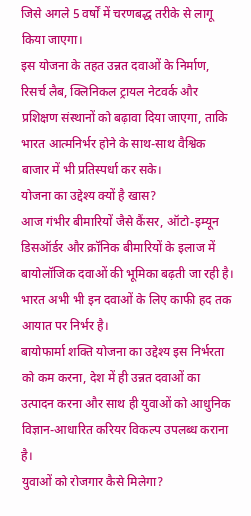जिसे अगले 5 वर्षों में चरणबद्ध तरीके से लागू किया जाएगा।
इस योजना के तहत उन्नत दवाओं के निर्माण, रिसर्च लैब, क्लिनिकल ट्रायल नेटवर्क और प्रशिक्षण संस्थानों को बढ़ावा दिया जाएगा, ताकि भारत आत्मनिर्भर होने के साथ-साथ वैश्विक बाजार में भी प्रतिस्पर्धा कर सके।
योजना का उद्देश्य क्यों है खास?
आज गंभीर बीमारियों जैसे कैंसर, ऑटो-इम्यून डिसऑर्डर और क्रॉनिक बीमारियों के इलाज में बायोलॉजिक दवाओं की भूमिका बढ़ती जा रही है। भारत अभी भी इन दवाओं के लिए काफी हद तक आयात पर निर्भर है।
बायोफार्मा शक्ति योजना का उद्देश्य इस निर्भरता को कम करना, देश में ही उन्नत दवाओं का उत्पादन करना और साथ ही युवाओं को आधुनिक विज्ञान-आधारित करियर विकल्प उपलब्ध कराना है।
युवाओं को रोजगार कैसे मिलेगा?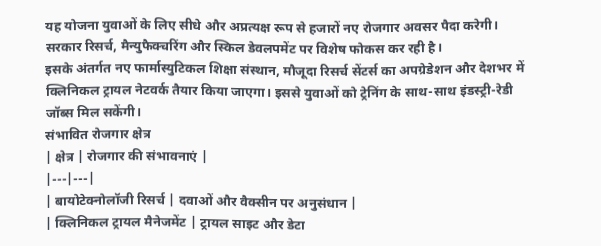यह योजना युवाओं के लिए सीधे और अप्रत्यक्ष रूप से हजारों नए रोजगार अवसर पैदा करेगी। सरकार रिसर्च, मैन्युफैक्चरिंग और स्किल डेवलपमेंट पर विशेष फोकस कर रही है।
इसके अंतर्गत नए फार्मास्युटिकल शिक्षा संस्थान, मौजूदा रिसर्च सेंटर्स का अपग्रेडेशन और देशभर में क्लिनिकल ट्रायल नेटवर्क तैयार किया जाएगा। इससे युवाओं को ट्रेनिंग के साथ-साथ इंडस्ट्री-रेडी जॉब्स मिल सकेंगी।
संभावित रोजगार क्षेत्र
| क्षेत्र | रोजगार की संभावनाएं |
|---|---|
| बायोटेक्नोलॉजी रिसर्च | दवाओं और वैक्सीन पर अनुसंधान |
| क्लिनिकल ट्रायल मैनेजमेंट | ट्रायल साइट और डेटा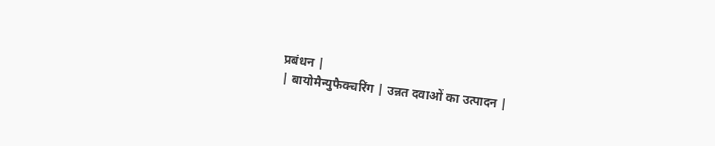प्रबंधन |
| बायोमैन्युफैक्चरिंग | उन्नत दवाओं का उत्पादन |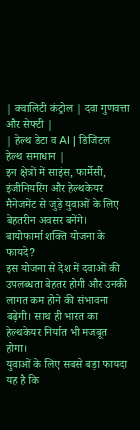| क्वालिटी कंट्रोल | दवा गुणवत्ता और सेफ्टी |
| हेल्थ डेटा व AI | डिजिटल हेल्थ समाधान |
इन क्षेत्रों में साइंस, फार्मेसी, इंजीनियरिंग और हेल्थकेयर मैनेजमेंट से जुड़े युवाओं के लिए बेहतरीन अवसर बनेंगे।
बायोफार्मा शक्ति योजना के फायदे?
इस योजना से देश में दवाओं की उपलब्धता बेहतर होगी और उनकी लागत कम होने की संभावना बढ़ेगी। साथ ही भारत का हेल्थकेयर निर्यात भी मजबूत होगा।
युवाओं के लिए सबसे बड़ा फायदा यह है कि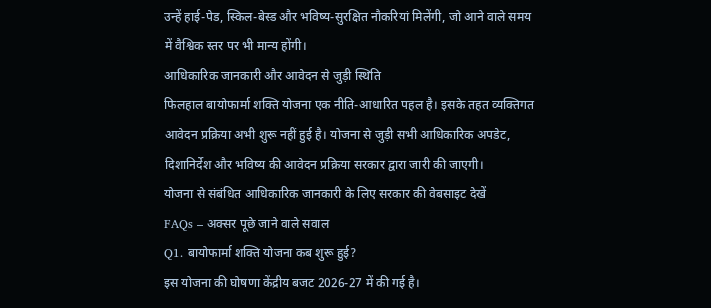उन्हें हाई-पेड, स्किल-बेस्ड और भविष्य-सुरक्षित नौकरियां मिलेंगी, जो आने वाले समय में वैश्विक स्तर पर भी मान्य होंगी।
आधिकारिक जानकारी और आवेदन से जुड़ी स्थिति
फिलहाल बायोफार्मा शक्ति योजना एक नीति-आधारित पहल है। इसके तहत व्यक्तिगत आवेदन प्रक्रिया अभी शुरू नहीं हुई है। योजना से जुड़ी सभी आधिकारिक अपडेट, दिशानिर्देश और भविष्य की आवेदन प्रक्रिया सरकार द्वारा जारी की जाएगी।
योजना से संबंधित आधिकारिक जानकारी के लिए सरकार की वेबसाइट देखें
FAQs – अक्सर पूछे जाने वाले सवाल
Q1. बायोफार्मा शक्ति योजना कब शुरू हुई?
इस योजना की घोषणा केंद्रीय बजट 2026-27 में की गई है।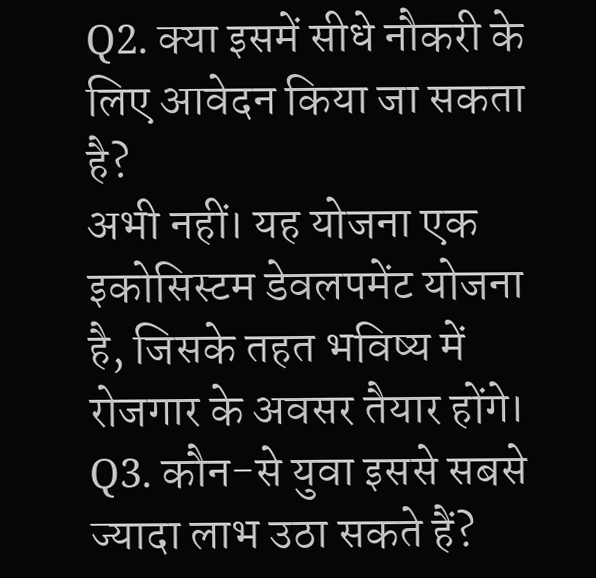Q2. क्या इसमें सीधे नौकरी के लिए आवेदन किया जा सकता है?
अभी नहीं। यह योजना एक इकोसिस्टम डेवलपमेंट योजना है, जिसके तहत भविष्य में रोजगार के अवसर तैयार होंगे।
Q3. कौन-से युवा इससे सबसे ज्यादा लाभ उठा सकते हैं?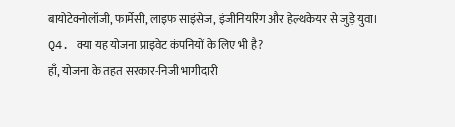बायोटेक्नोलॉजी, फार्मेसी, लाइफ साइंसेज, इंजीनियरिंग और हेल्थकेयर से जुड़े युवा।
Q4. क्या यह योजना प्राइवेट कंपनियों के लिए भी है?
हाँ, योजना के तहत सरकार-निजी भागीदारी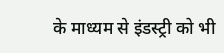के माध्यम से इंडस्ट्री को भी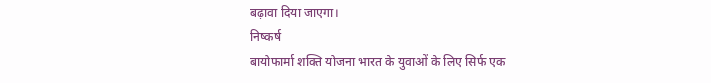बढ़ावा दिया जाएगा।
निष्कर्ष
बायोफार्मा शक्ति योजना भारत के युवाओं के लिए सिर्फ एक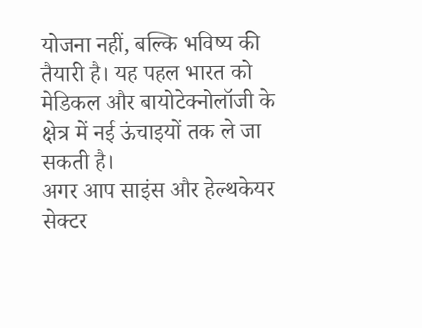योजना नहीं, बल्कि भविष्य की तैयारी है। यह पहल भारत को मेडिकल और बायोटेक्नोलॉजी के क्षेत्र में नई ऊंचाइयों तक ले जा सकती है।
अगर आप साइंस और हेल्थकेयर सेक्टर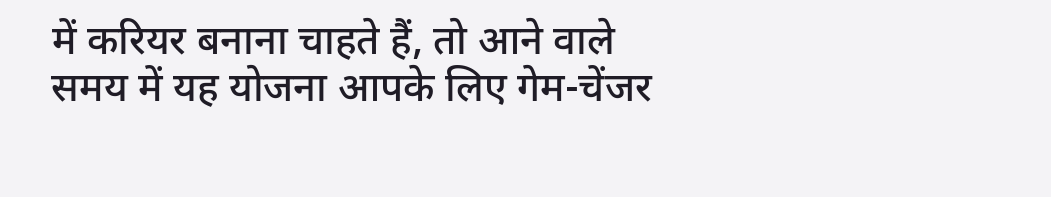में करियर बनाना चाहते हैं, तो आने वाले समय में यह योजना आपके लिए गेम-चेंजर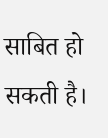साबित हो सकती है।